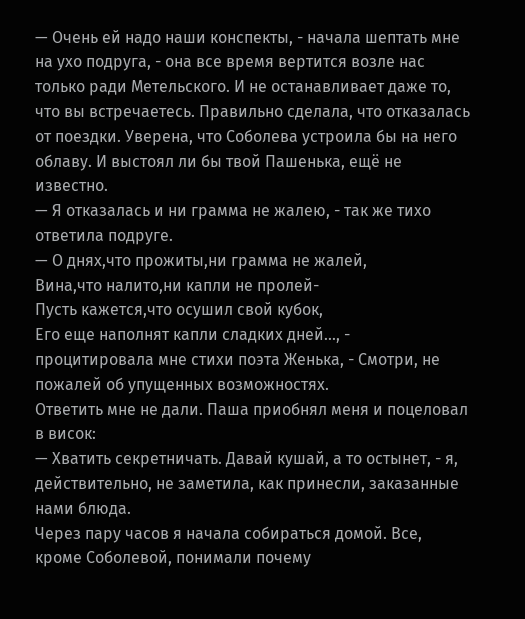— Очень ей надо наши конспекты, - начала шептать мне на ухо подруга, - она все время вертится возле нас только ради Метельского. И не останавливает даже то, что вы встречаетесь. Правильно сделала, что отказалась от поездки. Уверена, что Соболева устроила бы на него облаву. И выстоял ли бы твой Пашенька, ещё не известно.
— Я отказалась и ни грамма не жалею, - так же тихо ответила подруге.
— О днях,что прожиты,ни грамма не жалей,
Вина,что налито,ни капли не пролей-
Пусть кажется,что осушил свой кубок,
Его еще наполнят капли сладких дней..., - процитировала мне стихи поэта Женька, - Смотри, не пожалей об упущенных возможностях.
Ответить мне не дали. Паша приобнял меня и поцеловал в висок:
— Хватить секретничать. Давай кушай, а то остынет, - я, действительно, не заметила, как принесли, заказанные нами блюда.
Через пару часов я начала собираться домой. Все, кроме Соболевой, понимали почему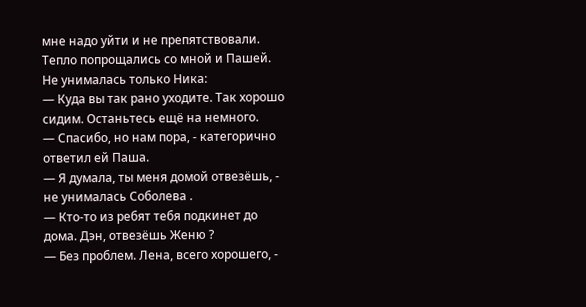мне надо уйти и не препятствовали. Тепло попрощались со мной и Пашей. Не унималась только Ника:
— Куда вы так рано уходите. Так хорошо сидим. Останьтесь ещё на немного.
— Спасибо, но нам пора, - категорично ответил ей Паша.
— Я думала, ты меня домой отвезёшь, - не унималась Соболева .
— Кто-то из ребят тебя подкинет до дома. Дэн, отвезёшь Женю ?
— Без проблем. Лена, всего хорошего, -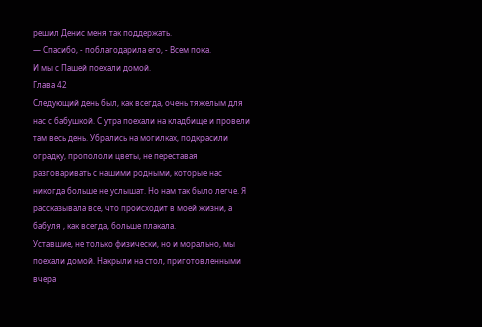решил Денис меня так поддержать.
— Спасибо, - поблагодарила его, - Всем пока.
И мы с Пашей поехали домой.
Глава 42
Следующий день был, как всегда, очень тяжелым для нас с бабушкой. С утра поехали на кладбище и провели там весь день. Убрались на могилках, подкрасили оградку, пропололи цветы, не переставая разговаривать с нашими родными, которые нас никогда больше не услышат. Но нам так было легче. Я рассказывала все, что происходит в моей жизни, а бабуля , как всегда, больше плакала.
Уставшие, не только физически, но и морально, мы поехали домой. Накрыли на стол, приготовленными вчера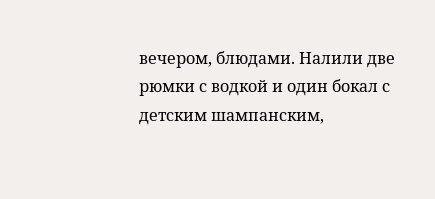вечером, блюдами. Налили две рюмки с водкой и один бокал с детским шампанским,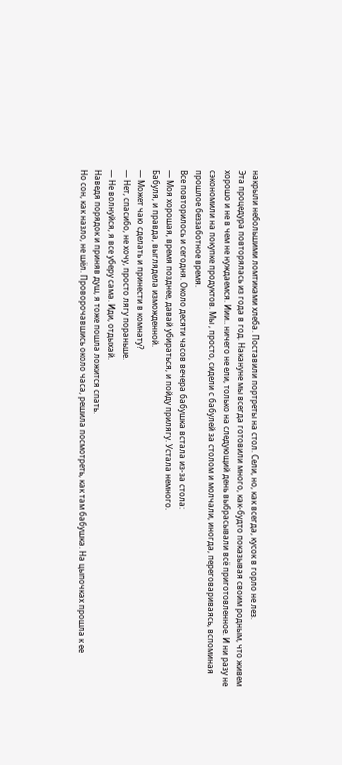накрыли небольшими ломтиками хлеба. Поставили портреты на стол. Сели, но, как всегда, кусок в горло не лез.
Эта процедура повторялась из года в год. Накануне мы всегда готовили много, как-будто показывая своим родным, что живем хорошо и не в чем не нуждаемся. Иии.. ничего не ели, только на следующий день выбрасывали всё приготовленное. И ни разу не сэкономили на покупке продуктов. Мы , просто, сидели с бабулей за столом и молчали, иногда, переговариваясь, вспоминая прошлое беззаботное время.
Все повторилось и сегодня. Около десяти часов вечера бабушка встала из-за стола:
— Моя хорошая, время позднее, давай убираться, и пойду прилягу. Устала немного.
Бабуля, и правда, выглядела изможденной.
— Может чаю сделать и принести в комнату?
— Нет, спасибо, не хочу, просто лягу пораньше.
— Не волнуйся, я все уберу сама. Иди, отдыхай.
Наведя порядок и приняв душ, я тоже пошла ложится спать.
Но сон, как назло, не шёл. Проворочавшись около часа, решила посмотреть, как там бабушка. На цыпочках прошла к ее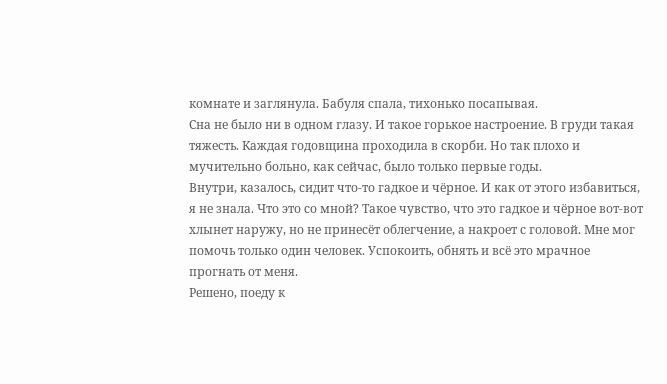комнате и заглянула. Бабуля спала, тихонько посапывая.
Сна не было ни в одном глазу. И такое горькое настроение. В груди такая тяжесть. Каждая годовщина проходила в скорби. Но так плохо и мучительно больно, как сейчас, было только первые годы.
Внутри, казалось, сидит что-то гадкое и чёрное. И как от этого избавиться, я не знала. Что это со мной? Такое чувство, что это гадкое и чёрное вот-вот хлынет наружу, но не принесёт облегчение, а накроет с головой. Мне мог помочь только один человек. Успокоить, обнять и всё это мрачное прогнать от меня.
Решено, поеду к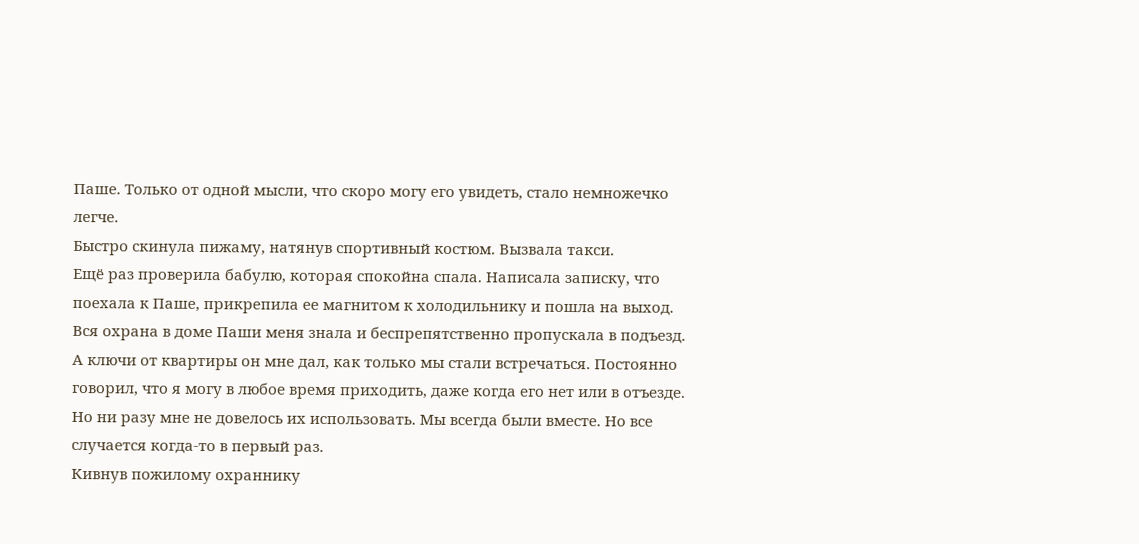Паше. Только от одной мысли, что скоро могу его увидеть, стало немножечко легче.
Быстро скинула пижаму, натянув спортивный костюм. Вызвала такси.
Ещё раз проверила бабулю, которая спокойна спала. Написала записку, что поехала к Паше, прикрепила ее магнитом к холодильнику и пошла на выход.
Вся охрана в доме Паши меня знала и беспрепятственно пропускала в подъезд. А ключи от квартиры он мне дал, как только мы стали встречаться. Постоянно говорил, что я могу в любое время приходить, даже когда его нет или в отъезде. Но ни разу мне не довелось их использовать. Мы всегда были вместе. Но все случается когда-то в первый раз.
Кивнув пожилому охраннику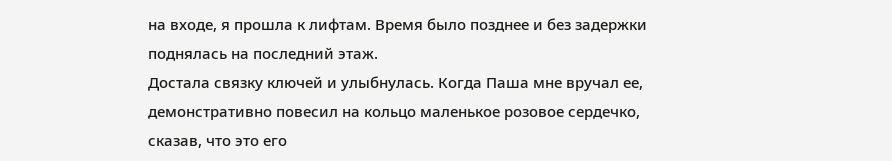на входе, я прошла к лифтам. Время было позднее и без задержки поднялась на последний этаж.
Достала связку ключей и улыбнулась. Когда Паша мне вручал ее, демонстративно повесил на кольцо маленькое розовое сердечко, сказав, что это его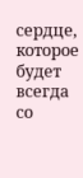сердце, которое будет всегда со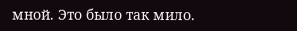мной. Это было так мило.